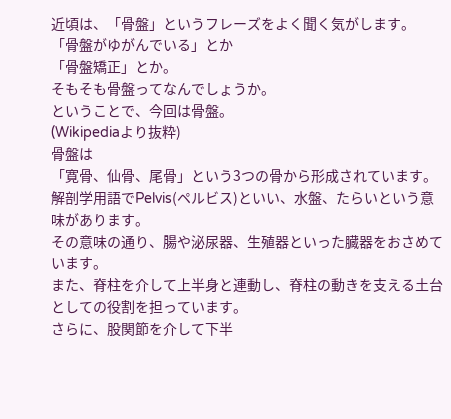近頃は、「骨盤」というフレーズをよく聞く気がします。
「骨盤がゆがんでいる」とか
「骨盤矯正」とか。
そもそも骨盤ってなんでしょうか。
ということで、今回は骨盤。
(Wikipediaより抜粋)
骨盤は
「寛骨、仙骨、尾骨」という3つの骨から形成されています。
解剖学用語でPelvis(ペルビス)といい、水盤、たらいという意味があります。
その意味の通り、腸や泌尿器、生殖器といった臓器をおさめています。
また、脊柱を介して上半身と連動し、脊柱の動きを支える土台としての役割を担っています。
さらに、股関節を介して下半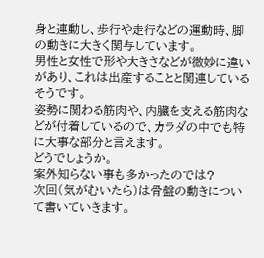身と連動し、歩行や走行などの運動時、脚の動きに大きく関与しています。
男性と女性で形や大きさなどが微妙に違いがあり、これは出産することと関連しているそうです。
姿勢に関わる筋肉や、内臓を支える筋肉などが付着しているので、カラダの中でも特に大事な部分と言えます。
どうでしょうか。
案外知らない事も多かったのでは?
次回(気がむいたら)は骨盤の動きについて書いていきます。